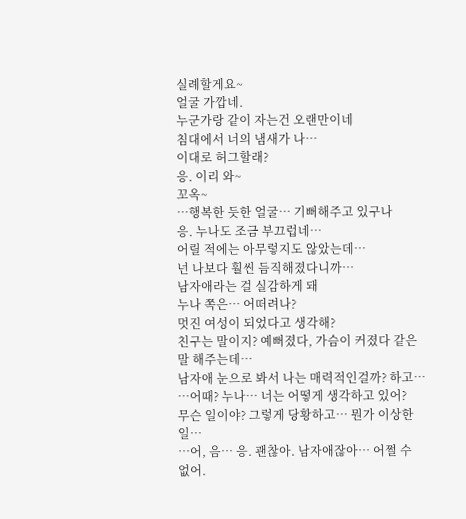실례할게요~
얼굴 가깝네.
누군가랑 같이 자는건 오랜만이네
침대에서 너의 냄새가 나…
이대로 허그할래?
응. 이리 와~
꼬옥~
…행복한 듯한 얼굴… 기뻐해주고 있구나
응. 누나도 조금 부끄럽네…
어릴 적에는 아무렇지도 않았는데…
넌 나보다 훨씬 듬직해졌다니까…
남자애라는 걸 실감하게 돼
누나 쪽은… 어떠려나?
멋진 여성이 되었다고 생각해?
친구는 말이지? 예뻐졌다, 가슴이 커졌다 같은 말 해주는데…
남자애 눈으로 봐서 나는 매력적인걸까? 하고…
…어때? 누나… 너는 어떻게 생각하고 있어?
무슨 일이야? 그렇게 당황하고… 뭔가 이상한 일…
…어, 음… 응. 괜찮아. 남자애잖아… 어쩔 수 없어.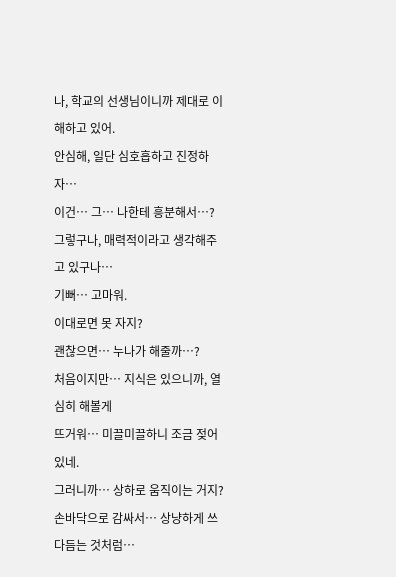나, 학교의 선생님이니까 제대로 이해하고 있어.
안심해, 일단 심호흡하고 진정하자…
이건… 그… 나한테 흥분해서…?
그렇구나, 매력적이라고 생각해주고 있구나…
기뻐… 고마워.
이대로면 못 자지?
괜찮으면… 누나가 해줄까…?
처음이지만… 지식은 있으니까, 열심히 해볼게
뜨거워… 미끌미끌하니 조금 젖어있네.
그러니까… 상하로 움직이는 거지?
손바닥으로 감싸서… 상냥하게 쓰다듬는 것처럼…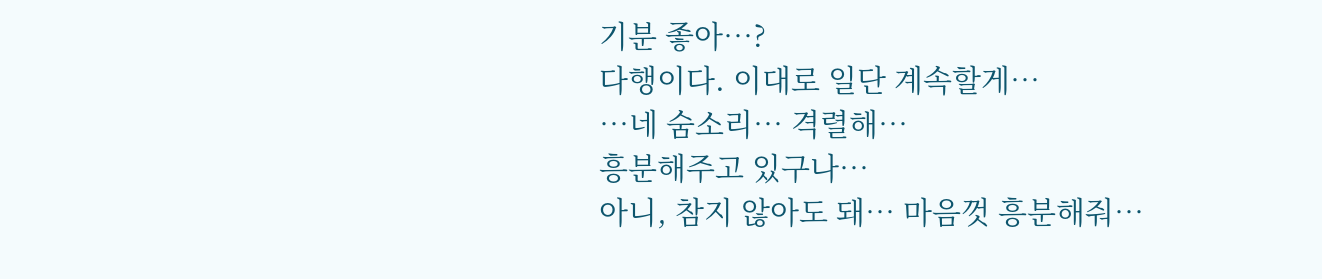기분 좋아…?
다행이다. 이대로 일단 계속할게…
…네 숨소리… 격렬해…
흥분해주고 있구나…
아니, 참지 않아도 돼… 마음껏 흥분해줘…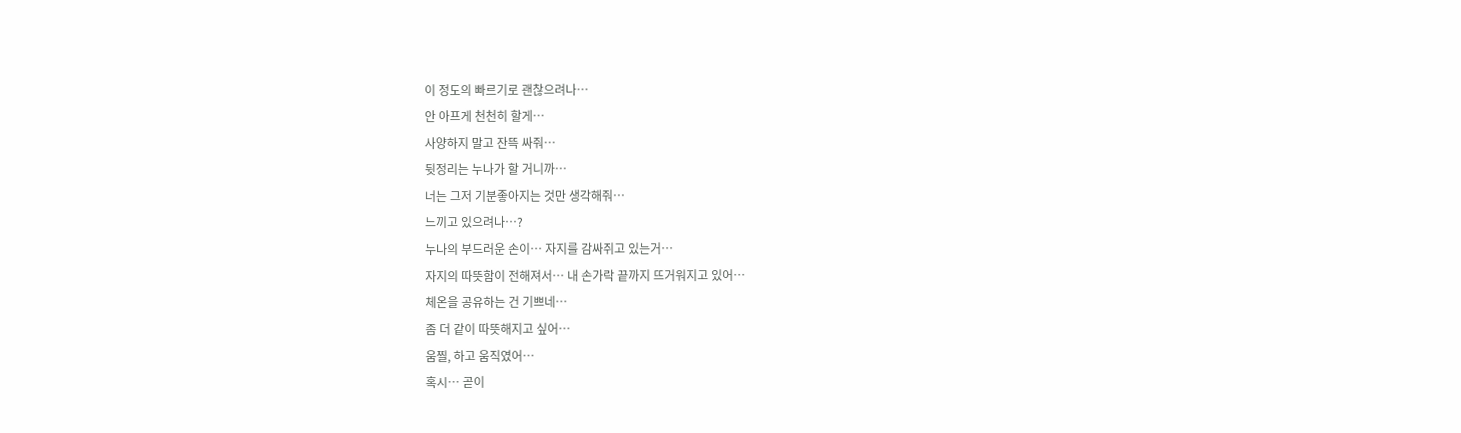이 정도의 빠르기로 괜찮으려나…
안 아프게 천천히 할게…
사양하지 말고 잔뜩 싸줘…
뒷정리는 누나가 할 거니까…
너는 그저 기분좋아지는 것만 생각해줘…
느끼고 있으려나…?
누나의 부드러운 손이… 자지를 감싸쥐고 있는거…
자지의 따뜻함이 전해져서… 내 손가락 끝까지 뜨거워지고 있어…
체온을 공유하는 건 기쁘네…
좀 더 같이 따뜻해지고 싶어…
움찔, 하고 움직였어…
혹시… 곧이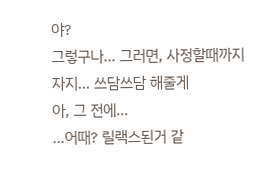야?
그렇구나… 그러면, 사정할때까지 자지… 쓰담쓰담 해줄게
아, 그 전에…
…어때? 릴랙스된거 같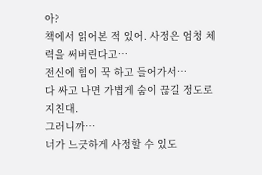아?
책에서 읽어본 적 있어. 사정은 엄청 체력을 써버린다고…
전신에 힘이 꾹 하고 들어가서…
다 싸고 나면 가볍게 숨이 끊길 정도로 지친대.
그러니까…
너가 느긋하게 사정할 수 있도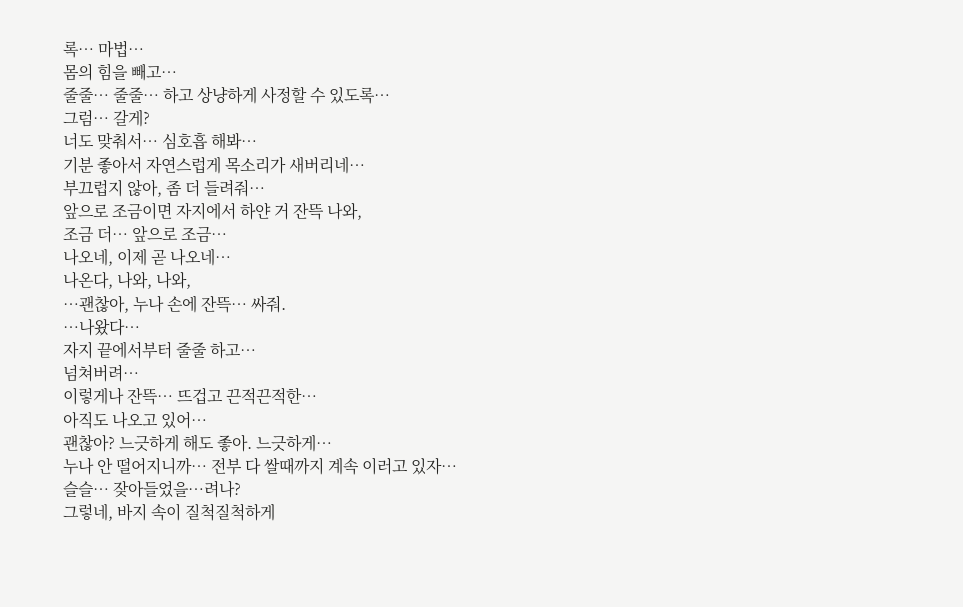록… 마법…
몸의 힘을 빼고…
줄줄… 줄줄… 하고 상냥하게 사정할 수 있도록…
그럼… 갈게?
너도 맞춰서… 심호흡 해봐…
기분 좋아서 자연스럽게 목소리가 새버리네…
부끄럽지 않아, 좀 더 들려줘…
앞으로 조금이면 자지에서 하얀 거 잔뜩 나와,
조금 더… 앞으로 조금…
나오네, 이제 곧 나오네…
나온다, 나와, 나와,
…괜찮아, 누나 손에 잔뜩… 싸줘.
…나왔다…
자지 끝에서부터 줄줄 하고…
넘쳐버려…
이렇게나 잔뜩… 뜨겁고 끈적끈적한…
아직도 나오고 있어…
괜찮아? 느긋하게 해도 좋아. 느긋하게…
누나 안 떨어지니까… 전부 다 쌀때까지 계속 이러고 있자…
슬슬… 잦아들었을…려나?
그렇네, 바지 속이 질척질척하게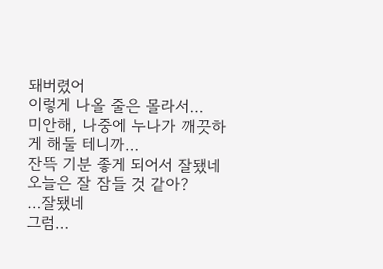돼버렸어
이렇게 나올 줄은 몰라서…
미안해, 나중에 누나가 깨끗하게 해둘 테니까…
잔뜩 기분 좋게 되어서 잘됐네
오늘은 잘 잠들 것 같아?
…잘됐네
그럼…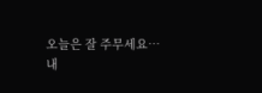오늘은 잘 주무세요…
내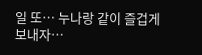일 또… 누나랑 같이 즐겁게 보내자…